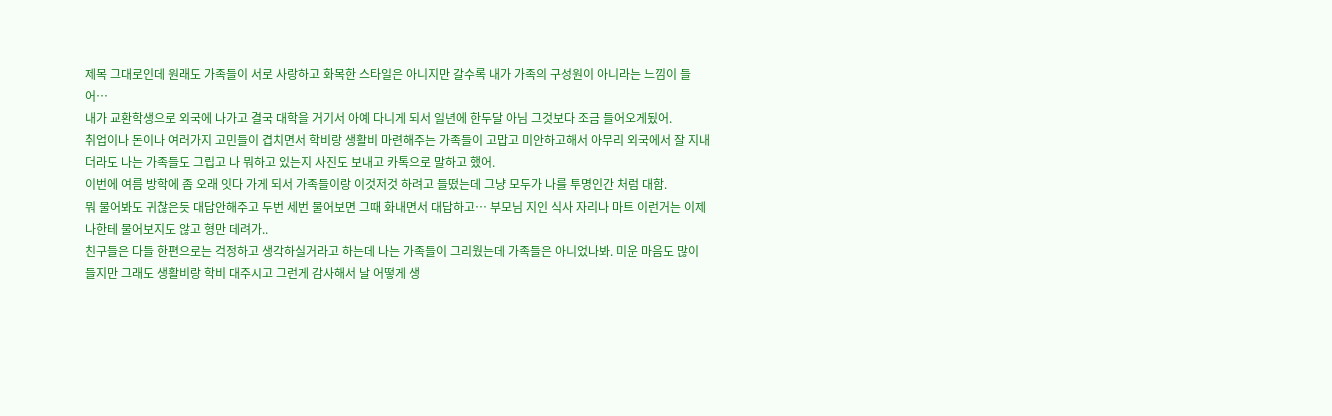제목 그대로인데 원래도 가족들이 서로 사랑하고 화목한 스타일은 아니지만 갈수록 내가 가족의 구성원이 아니라는 느낌이 들어…
내가 교환학생으로 외국에 나가고 결국 대학을 거기서 아예 다니게 되서 일년에 한두달 아님 그것보다 조금 들어오게됬어.
취업이나 돈이나 여러가지 고민들이 겹치면서 학비랑 생활비 마련해주는 가족들이 고맙고 미안하고해서 아무리 외국에서 잘 지내더라도 나는 가족들도 그립고 나 뭐하고 있는지 사진도 보내고 카톡으로 말하고 했어.
이번에 여름 방학에 좀 오래 잇다 가게 되서 가족들이랑 이것저것 하려고 들떴는데 그냥 모두가 나를 투명인간 처럼 대함.
뭐 물어봐도 귀찮은듯 대답안해주고 두번 세번 물어보면 그때 화내면서 대답하고… 부모님 지인 식사 자리나 마트 이런거는 이제 나한테 물어보지도 않고 형만 데려가..
친구들은 다들 한편으로는 걱정하고 생각하실거라고 하는데 나는 가족들이 그리웠는데 가족들은 아니었나봐. 미운 마음도 많이 들지만 그래도 생활비랑 학비 대주시고 그런게 감사해서 날 어떻게 생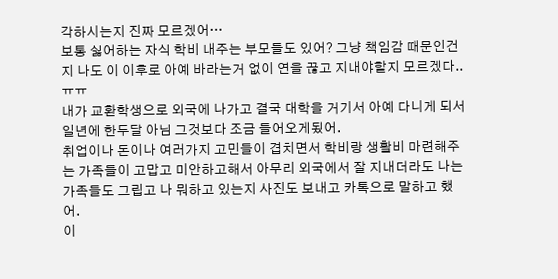각하시는지 진짜 모르겠어…
보통 싫어하는 자식 학비 내주는 부모들도 있어? 그냥 책임감 때문인건지 나도 이 이후로 아예 바라는거 없이 연을 끊고 지내야할지 모르겠다..ㅠㅠ
내가 교환학생으로 외국에 나가고 결국 대학을 거기서 아예 다니게 되서 일년에 한두달 아님 그것보다 조금 들어오게됬어.
취업이나 돈이나 여러가지 고민들이 겹치면서 학비랑 생활비 마련해주는 가족들이 고맙고 미안하고해서 아무리 외국에서 잘 지내더라도 나는 가족들도 그립고 나 뭐하고 있는지 사진도 보내고 카톡으로 말하고 했어.
이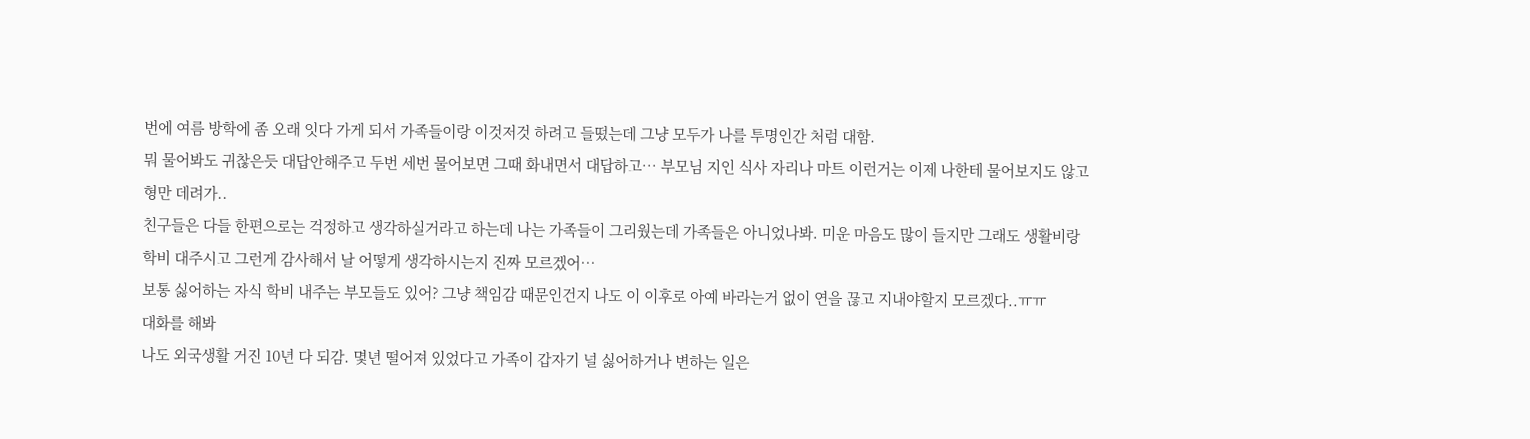번에 여름 방학에 좀 오래 잇다 가게 되서 가족들이랑 이것저것 하려고 들떴는데 그냥 모두가 나를 투명인간 처럼 대함.
뭐 물어봐도 귀찮은듯 대답안해주고 두번 세번 물어보면 그때 화내면서 대답하고… 부모님 지인 식사 자리나 마트 이런거는 이제 나한테 물어보지도 않고 형만 데려가..
친구들은 다들 한편으로는 걱정하고 생각하실거라고 하는데 나는 가족들이 그리웠는데 가족들은 아니었나봐. 미운 마음도 많이 들지만 그래도 생활비랑 학비 대주시고 그런게 감사해서 날 어떻게 생각하시는지 진짜 모르겠어…
보통 싫어하는 자식 학비 내주는 부모들도 있어? 그냥 책임감 때문인건지 나도 이 이후로 아예 바라는거 없이 연을 끊고 지내야할지 모르겠다..ㅠㅠ
대화를 해봐
나도 외국생활 거진 10년 다 되감. 몇년 떨어져 있었다고 가족이 갑자기 널 싫어하거나 변하는 일은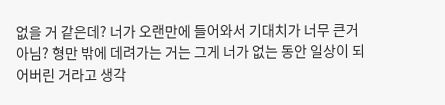없을 거 같은데? 너가 오랜만에 들어와서 기대치가 너무 큰거 아님? 형만 밖에 데려가는 거는 그게 너가 없는 동안 일상이 되어버린 거라고 생각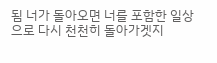됨 너가 돌아오면 너를 포함한 일상으로 다시 천천히 돌아가겟지